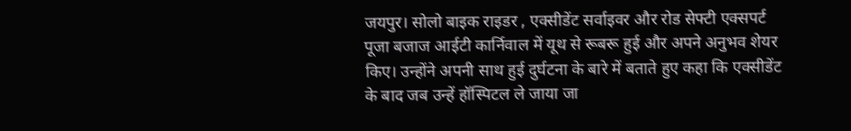जयपुर। सोलो बाइक राइडर , एक्सीडेंट सर्वाइवर और रोड सेफ्टी एक्सपर्ट पूजा बजाज आईटी कार्निवाल में यूथ से रूबरू हुई और अपने अनुभव शेयर किए। उन्होंने अपनी साथ हुई दुर्घटना के बारे में बताते हुए कहा कि एक्सीडेंट के बाद जब उन्हें हॉस्पिटल ले जाया जा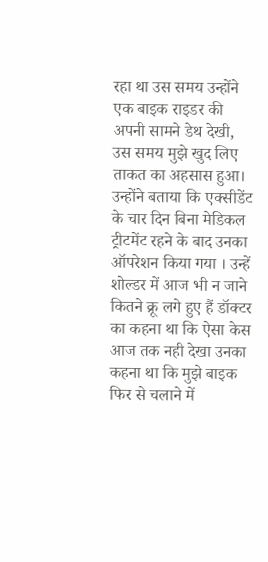रहा था उस समय उन्होंने एक बाइक राइडर की अपनी सामने डेथ देखी, उस समय मुझे खुद लिए ताकत का अहसास हुआ।
उन्होंने बताया कि एक्सीडेंट के चार दिन बिना मेडिकल ट्रीटमेंट रहने के बाद उनका ऑपरेशन किया गया । उन्हें शोल्डर में आज भी न जाने कितने क्रू लगे हुए हैं डॉक्टर का कहना था कि ऐसा केस आज तक नही देखा उनका कहना था कि मुझे बाइक फिर से चलाने में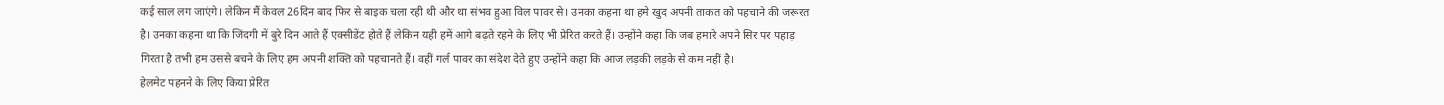कई साल लग जाएंगे। लेकिन मैं केवल 26दिन बाद फिर से बाइक चला रही थी और था संभव हुआ विल पावर से। उनका कहना था हमे खुद अपनी ताकत को पहचाने की जरूरत है। उनका कहना था कि जिंदगी में बुरे दिन आते हैं एक्सीडेंट होते हैं लेकिन यही हमें आगे बढ़ते रहने के लिए भी प्रेरित करते हैं। उन्होंने कहा कि जब हमारे अपने सिर पर पहाड़ गिरता है तभी हम उससे बचने के लिए हम अपनी शक्ति को पहचानते हैं। वहीं गर्ल पावर का संदेश देते हुए उन्होंने कहा कि आज लड़की लड़के से कम नहीं है।
हेलमेट पहनने के लिए किया प्रेरित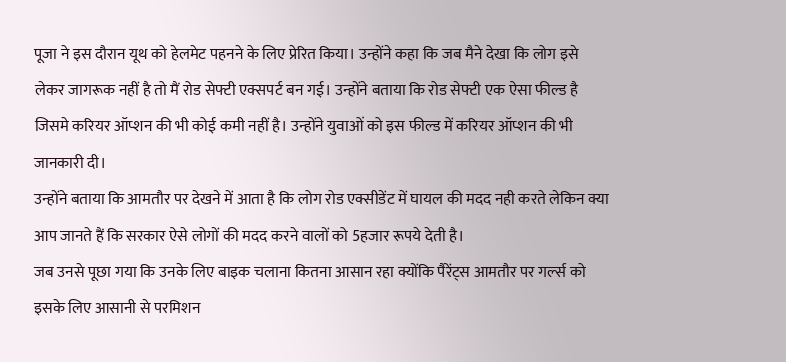पूजा ने इस दौरान यूथ को हेलमेट पहनने के लिए प्रेरित किया। उन्होंने कहा कि जब मैने देखा कि लोग इसे लेकर जागरूक नहीं है तो मैं रोड सेफ्टी एक्सपर्ट बन गई। उन्होंने बताया कि रोड सेफ्टी एक ऐसा फील्ड है जिसमे करियर ऑप्शन की भी कोई कमी नहीं है। उन्होंने युवाओं को इस फील्ड में करियर ऑप्शन की भी जानकारी दी।
उन्होंने बताया कि आमतौर पर देखने में आता है कि लोग रोड एक्सीडेंट में घायल की मदद नही करते लेकिन क्या आप जानते हैं कि सरकार ऐसे लोगों की मदद करने वालों को 5हजार रूपये देती है।
जब उनसे पूछा गया कि उनके लिए बाइक चलाना कितना आसान रहा क्योंकि पैरेंट्स आमतौर पर गर्ल्स को इसके लिए आसानी से परमिशन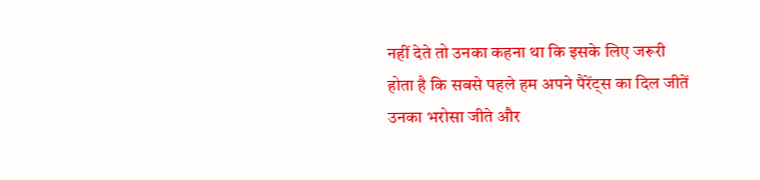नहीं देते तो उनका कहना था कि इसके लिए जरूरी होता है कि सबसे पहले हम अपने पैरेंट्स का दिल जीतें उनका भरोसा जीते और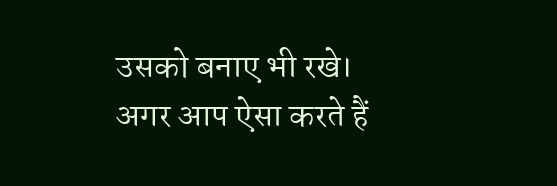उसको बनाए भी रखे। अगर आप ऐसा करते हैं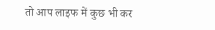तो आप लाइफ में कुछ भी कर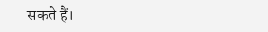सकते हैं।